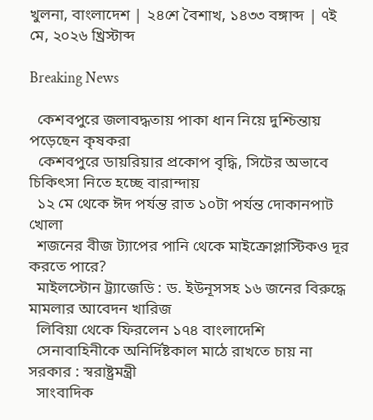খুলনা, বাংলাদেশ | ২৪শে বৈশাখ, ১৪৩৩ বঙ্গাব্দ | ৭ই মে, ২০২৬ খ্রিস্টাব্দ

Breaking News

  কেশবপুরে জলাবদ্ধতায় পাকা ধান নিয়ে দুশ্চিন্তায় পড়েছেন কৃষকরা
  কেশবপুরে ডায়রিয়ার প্রকোপ বৃদ্ধি, সিটের অভাবে চিকিৎসা নিতে হচ্ছে বারান্দায়
  ১২ মে থেকে ঈদ পর্যন্ত রাত ১০টা পর্যন্ত দোকানপাট খোলা
  শজনের বীজ ট্যাপের পানি থেকে মাইক্রোপ্লাস্টিকও দূর করতে পারে?
  মাইলস্টোন ট্র্যাজেডি : ড. ইউনূসসহ ১৬ জনের বিরুদ্ধে মামলার আবেদন খারিজ
  লিবিয়া থেকে ফিরলেন ১৭৪ বাংলাদেশি
  সেনাবাহিনীকে অনির্দিষ্টকাল মাঠে রাখতে চায় না সরকার : স্বরাষ্ট্রমন্ত্রী
  সাংবাদিক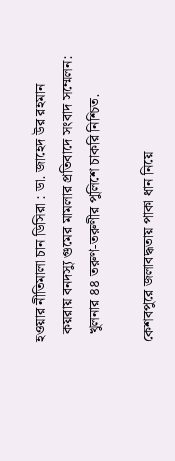হওয়ার নীতিমালা চান ডিসিরা : ডা. জাহেদ উর রহমান
  কয়রায় বনদস্যু গুমের মামলার প্রতিবাদে সংবাদ সম্মেলন:
  খুলনার ৪৪ তরুণ-তরুণীর পুলিশে চাকরি নিশ্চিত.

কেশবপুরে জলাবদ্ধতায় পাকা ধান নিয়ে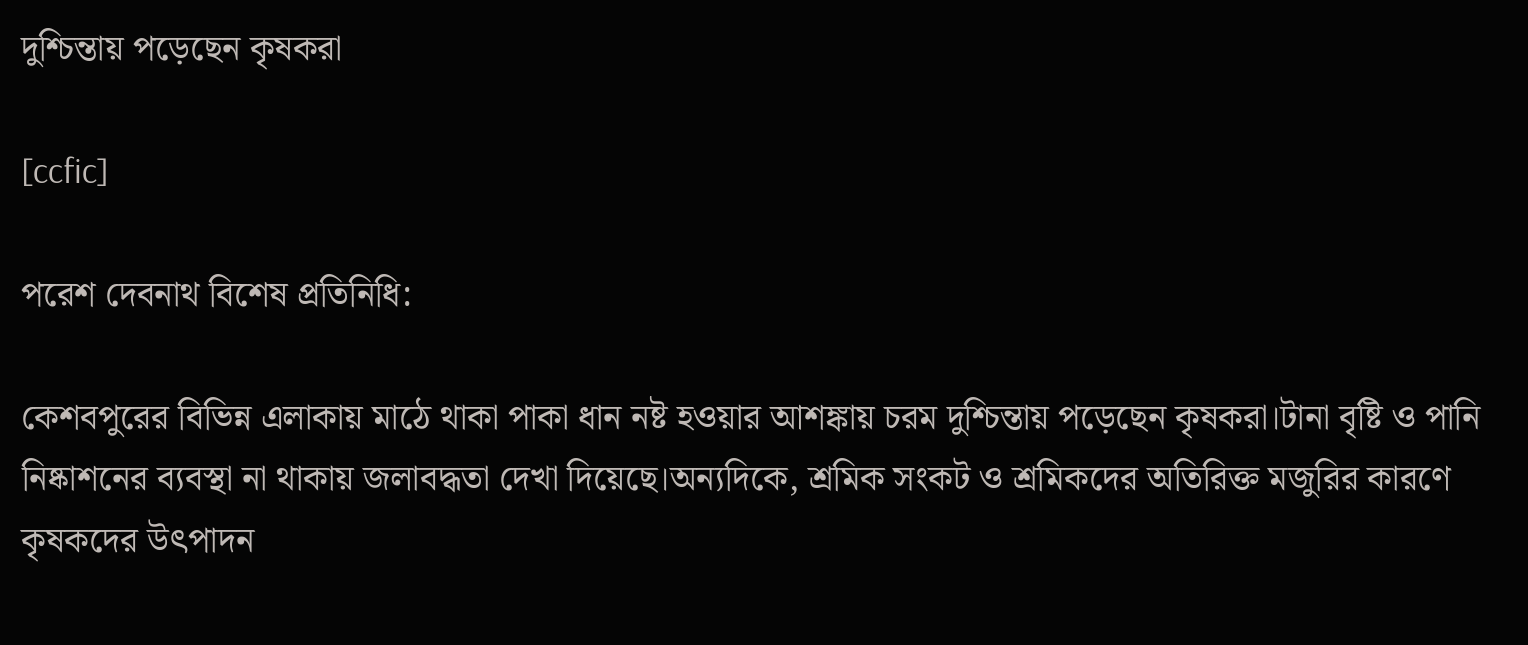দুশ্চিন্তায় পড়েছেন কৃষকরা

[ccfic]

পরেশ দেবনাথ বিশেষ প্রতিনিধি:

কেশবপুরের বিভিন্ন এলাকায় মাঠে থাকা পাকা ধান নষ্ট হওয়ার আশঙ্কায় চরম দুশ্চিন্তায় পড়েছেন কৃষকরা।টানা বৃষ্টি ও পানি নিষ্কাশনের ব্যবস্থা না থাকায় জলাবদ্ধতা দেখা দিয়েছে।অন্যদিকে, শ্রমিক সংকট ও শ্রমিকদের অতিরিক্ত মজুরির কারণে কৃষকদের উৎপাদন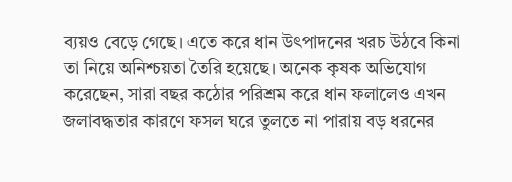ব্যয়ও বেড়ে গেছে। এতে করে ধান উৎপাদনের খরচ উঠবে কিনা তা নিয়ে অনিশ্চয়তা তৈরি হয়েছে। অনেক কৃষক অভিযোগ করেছেন, সারা বছর কঠোর পরিশ্রম করে ধান ফলালেও এখন জলাবদ্ধতার কারণে ফসল ঘরে তুলতে না পারায় বড় ধরনের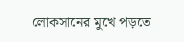লোকসানের মুখে পড়তে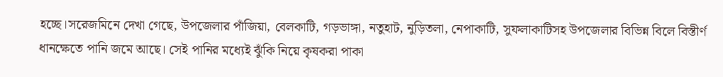হচ্ছে।সরেজমিনে দেখা গেছে, উপজেলার পাঁজিয়া, বেলকাটি, গড়ভাঙ্গা, নতুহাট, নুড়িতলা, নেপাকাটি, সুফলাকাটিসহ উপজেলার বিভিন্ন বিলে বিস্তীর্ণ ধানক্ষেতে পানি জমে আছে। সেই পানির মধ্যেই ঝুঁকি নিয়ে কৃষকরা পাকা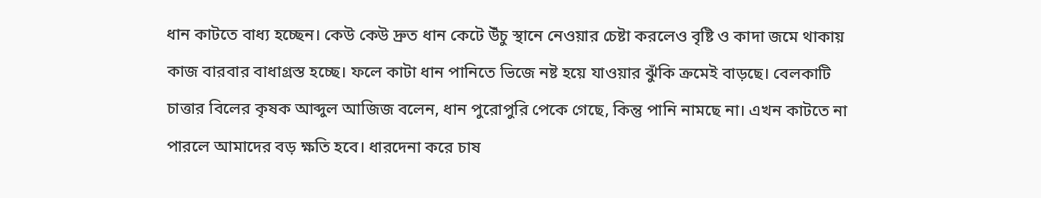ধান কাটতে বাধ্য হচ্ছেন। কেউ কেউ দ্রুত ধান কেটে উঁচু স্থানে নেওয়ার চেষ্টা করলেও বৃষ্টি ও কাদা জমে থাকায় কাজ বারবার বাধাগ্রস্ত হচ্ছে। ফলে কাটা ধান পানিতে ভিজে নষ্ট হয়ে যাওয়ার ঝুঁকি ক্রমেই বাড়ছে। বেলকাটি চাত্তার বিলের কৃষক আব্দুল আজিজ বলেন, ধান পুরোপুরি পেকে গেছে, কিন্তু পানি নামছে না। এখন কাটতে না পারলে আমাদের বড় ক্ষতি হবে। ধারদেনা করে চাষ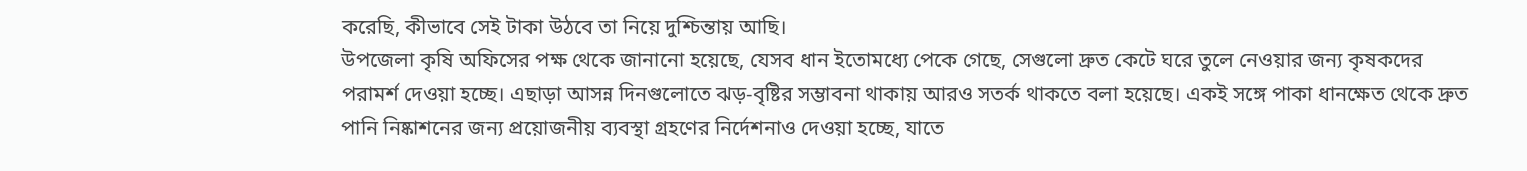করেছি, কীভাবে সেই টাকা উঠবে তা নিয়ে দুশ্চিন্তায় আছি।
উপজেলা কৃষি অফিসের পক্ষ থেকে জানানো হয়েছে, যেসব ধান ইতোমধ্যে পেকে গেছে, সেগুলো দ্রুত কেটে ঘরে তুলে নেওয়ার জন্য কৃষকদের পরামর্শ দেওয়া হচ্ছে। এছাড়া আসন্ন দিনগুলোতে ঝড়-বৃষ্টির সম্ভাবনা থাকায় আরও সতর্ক থাকতে বলা হয়েছে। একই সঙ্গে পাকা ধানক্ষেত থেকে দ্রুত পানি নিষ্কাশনের জন্য প্রয়োজনীয় ব্যবস্থা গ্রহণের নির্দেশনাও দেওয়া হচ্ছে, যাতে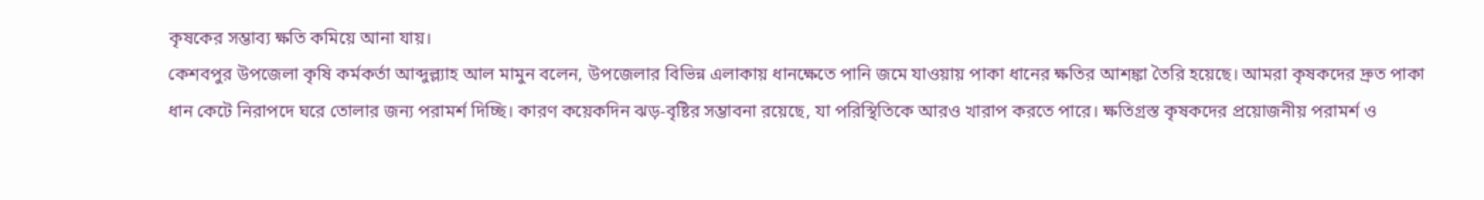কৃষকের সম্ভাব্য ক্ষতি কমিয়ে আনা যায়।
কেশবপুর উপজেলা কৃষি কর্মকর্তা আব্দুল্ল্যাহ আল মামুন বলেন, উপজেলার বিভিন্ন এলাকায় ধানক্ষেতে পানি জমে যাওয়ায় পাকা ধানের ক্ষতির আশঙ্কা তৈরি হয়েছে। আমরা কৃষকদের দ্রুত পাকা ধান কেটে নিরাপদে ঘরে তোলার জন্য পরামর্শ দিচ্ছি। কারণ কয়েকদিন ঝড়-বৃষ্টির সম্ভাবনা রয়েছে, যা পরিস্থিতিকে আরও খারাপ করতে পারে। ক্ষতিগ্রস্ত কৃষকদের প্রয়োজনীয় পরামর্শ ও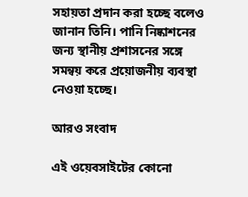সহায়তা প্রদান করা হচ্ছে বলেও জানান তিনি। পানি নিষ্কাশনের জন্য স্থানীয় প্রশাসনের সঙ্গে সমন্বয় করে প্রয়োজনীয় ব্যবস্থা নেওয়া হচ্ছে।

আরও সংবাদ

এই ওয়েবসাইটের কোনো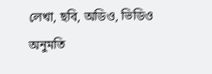লেখা, ছবি, অডিও, ভিডিও অনুমতি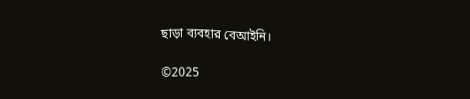ছাড়া ব্যবহার বেআইনি।

©2025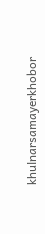khulnarsamayerkhobor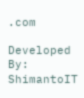.com

Developed By: ShimantoIT